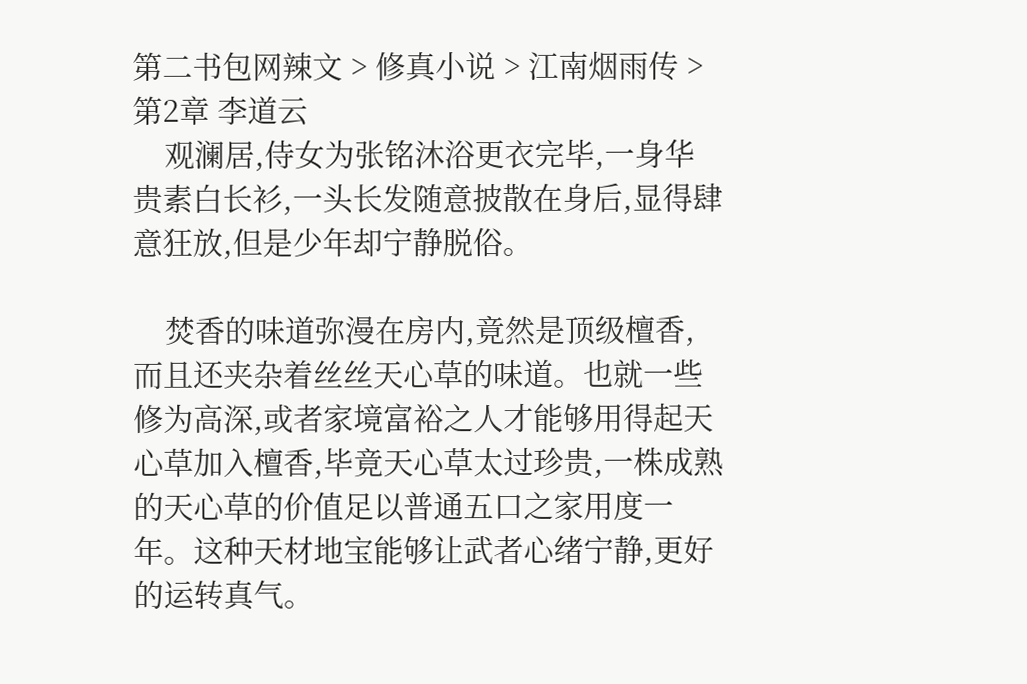第二书包网辣文 > 修真小说 > 江南烟雨传 > 第2章 李道云
    观澜居,侍女为张铭沐浴更衣完毕,一身华贵素白长衫,一头长发随意披散在身后,显得肆意狂放,但是少年却宁静脱俗。

    焚香的味道弥漫在房内,竟然是顶级檀香,而且还夹杂着丝丝天心草的味道。也就一些修为高深,或者家境富裕之人才能够用得起天心草加入檀香,毕竟天心草太过珍贵,一株成熟的天心草的价值足以普通五口之家用度一年。这种天材地宝能够让武者心绪宁静,更好的运转真气。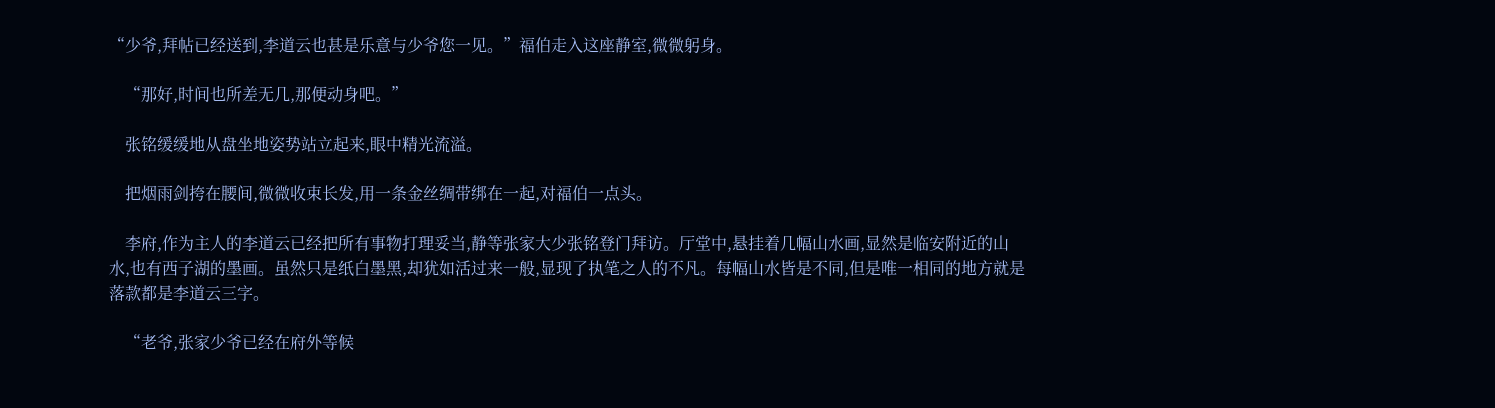“少爷,拜帖已经送到,李道云也甚是乐意与少爷您一见。”福伯走入这座静室,微微躬身。

    “那好,时间也所差无几,那便动身吧。”

    张铭缓缓地从盘坐地姿势站立起来,眼中精光流溢。

    把烟雨剑挎在腰间,微微收束长发,用一条金丝绸带绑在一起,对福伯一点头。

    李府,作为主人的李道云已经把所有事物打理妥当,静等张家大少张铭登门拜访。厅堂中,悬挂着几幅山水画,显然是临安附近的山水,也有西子湖的墨画。虽然只是纸白墨黑,却犹如活过来一般,显现了执笔之人的不凡。每幅山水皆是不同,但是唯一相同的地方就是落款都是李道云三字。

    “老爷,张家少爷已经在府外等候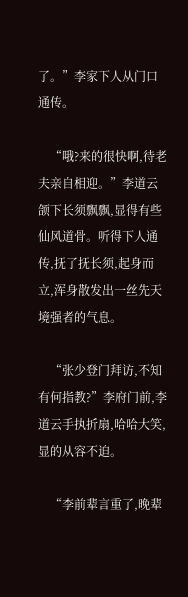了。”李家下人从门口通传。

    “哦?来的很快啊,待老夫亲自相迎。”李道云颌下长须飘飘,显得有些仙风道骨。听得下人通传,抚了抚长须,起身而立,浑身散发出一丝先天境强者的气息。

    “张少登门拜访,不知有何指教?”李府门前,李道云手执折扇,哈哈大笑,显的从容不迫。

    “李前辈言重了,晚辈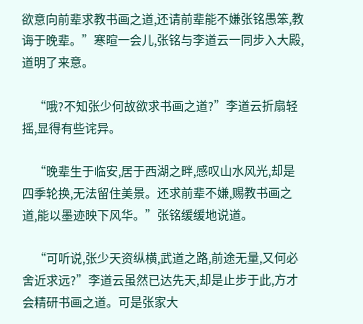欲意向前辈求教书画之道,还请前辈能不嫌张铭愚笨,教诲于晚辈。”寒暄一会儿,张铭与李道云一同步入大殿,道明了来意。

    “哦?不知张少何故欲求书画之道?”李道云折扇轻摇,显得有些诧异。

    “晚辈生于临安,居于西湖之畔,感叹山水风光,却是四季轮换,无法留住美景。还求前辈不嫌,赐教书画之道,能以墨迹映下风华。”张铭缓缓地说道。

    “可听说,张少天资纵横,武道之路,前途无量,又何必舍近求远?”李道云虽然已达先天,却是止步于此,方才会精研书画之道。可是张家大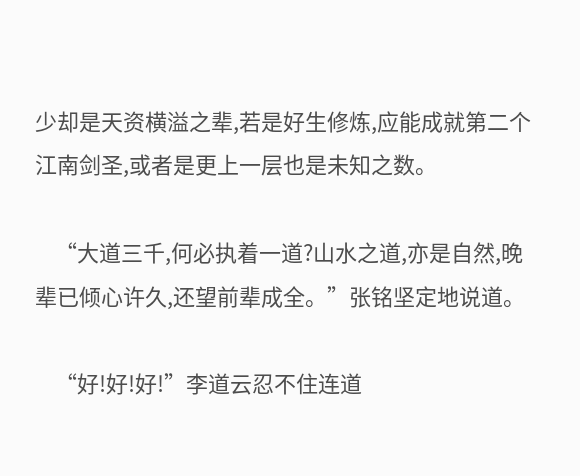少却是天资横溢之辈,若是好生修炼,应能成就第二个江南剑圣,或者是更上一层也是未知之数。

    “大道三千,何必执着一道?山水之道,亦是自然,晚辈已倾心许久,还望前辈成全。”张铭坚定地说道。

    “好!好!好!”李道云忍不住连道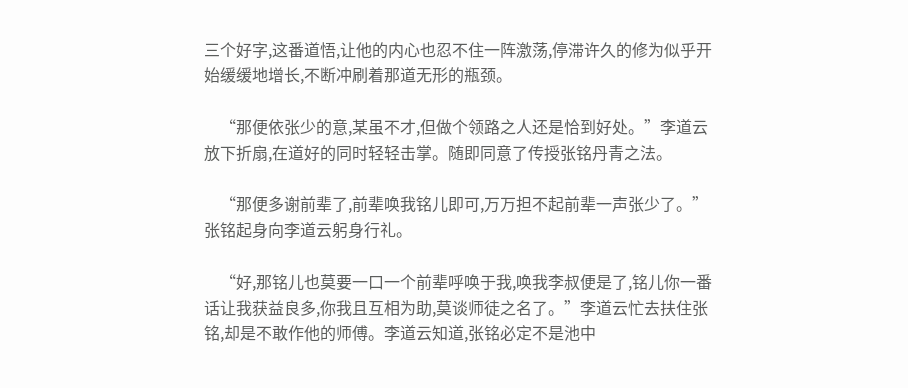三个好字,这番道悟,让他的内心也忍不住一阵激荡,停滞许久的修为似乎开始缓缓地增长,不断冲刷着那道无形的瓶颈。

    “那便依张少的意,某虽不才,但做个领路之人还是恰到好处。”李道云放下折扇,在道好的同时轻轻击掌。随即同意了传授张铭丹青之法。

    “那便多谢前辈了,前辈唤我铭儿即可,万万担不起前辈一声张少了。”张铭起身向李道云躬身行礼。

    “好,那铭儿也莫要一口一个前辈呼唤于我,唤我李叔便是了,铭儿你一番话让我获益良多,你我且互相为助,莫谈师徒之名了。”李道云忙去扶住张铭,却是不敢作他的师傅。李道云知道,张铭必定不是池中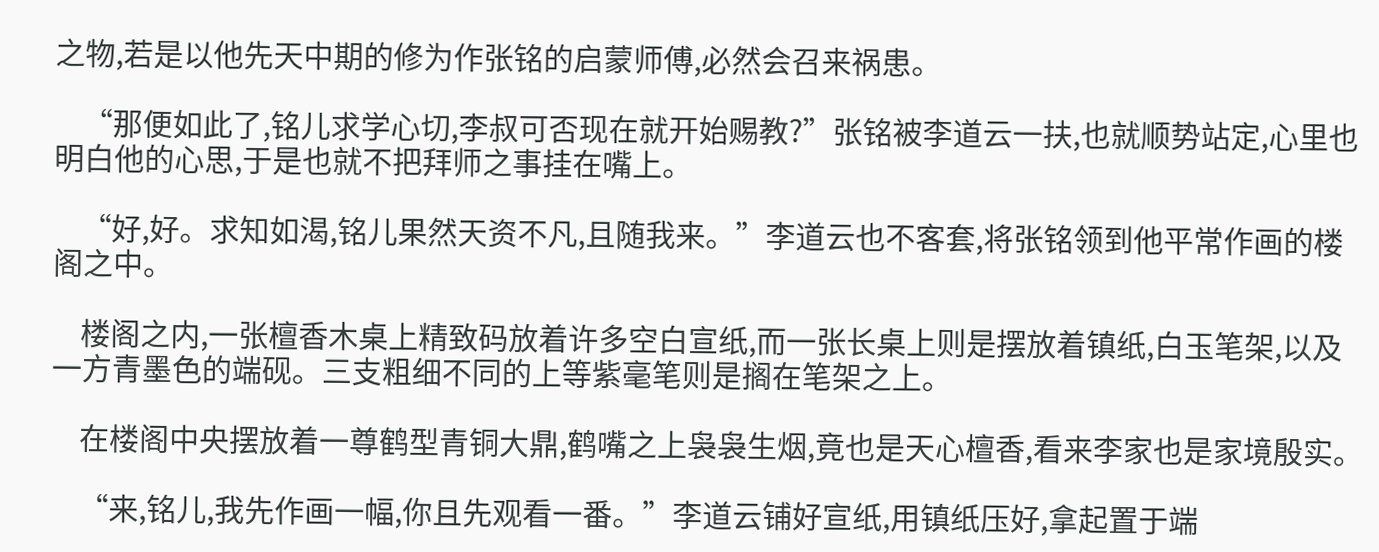之物,若是以他先天中期的修为作张铭的启蒙师傅,必然会召来祸患。

    “那便如此了,铭儿求学心切,李叔可否现在就开始赐教?”张铭被李道云一扶,也就顺势站定,心里也明白他的心思,于是也就不把拜师之事挂在嘴上。

    “好,好。求知如渴,铭儿果然天资不凡,且随我来。”李道云也不客套,将张铭领到他平常作画的楼阁之中。

    楼阁之内,一张檀香木桌上精致码放着许多空白宣纸,而一张长桌上则是摆放着镇纸,白玉笔架,以及一方青墨色的端砚。三支粗细不同的上等紫毫笔则是搁在笔架之上。

    在楼阁中央摆放着一尊鹤型青铜大鼎,鹤嘴之上袅袅生烟,竟也是天心檀香,看来李家也是家境殷实。

    “来,铭儿,我先作画一幅,你且先观看一番。”李道云铺好宣纸,用镇纸压好,拿起置于端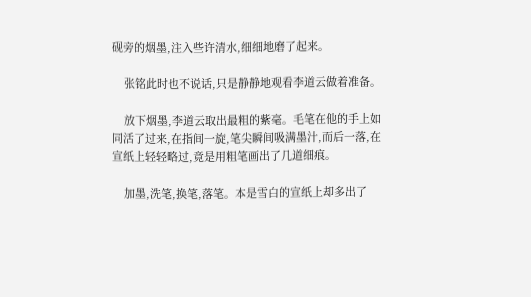砚旁的烟墨,注入些许清水,细细地磨了起来。

    张铭此时也不说话,只是静静地观看李道云做着准备。

    放下烟墨,李道云取出最粗的紫毫。毛笔在他的手上如同活了过来,在指间一旋,笔尖瞬间吸满墨汁,而后一落,在宣纸上轻轻略过,竟是用粗笔画出了几道细痕。

    加墨,洗笔,换笔,落笔。本是雪白的宣纸上却多出了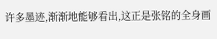许多墨迹,渐渐地能够看出,这正是张铭的全身画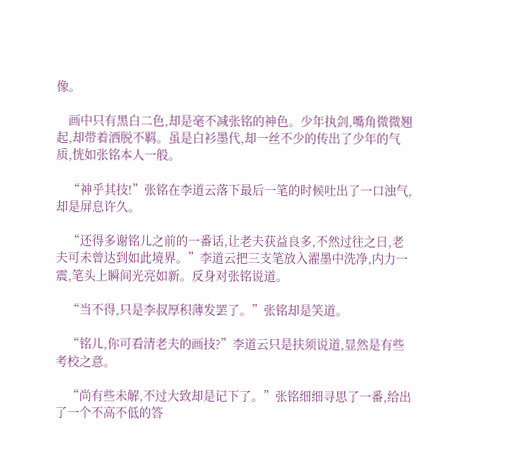像。

    画中只有黑白二色,却是毫不减张铭的神色。少年执剑,嘴角微微翘起,却带着洒脱不羁。虽是白衫墨代,却一丝不少的传出了少年的气质,恍如张铭本人一般。

    “神乎其技!”张铭在李道云落下最后一笔的时候吐出了一口浊气,却是屏息许久。

    “还得多谢铭儿之前的一番话,让老夫获益良多,不然过往之日,老夫可未曾达到如此境界。”李道云把三支笔放入濯墨中洗净,内力一震,笔头上瞬间光亮如新。反身对张铭说道。

    “当不得,只是李叔厚积薄发罢了。”张铭却是笑道。

    “铭儿,你可看清老夫的画技?”李道云只是扶须说道,显然是有些考校之意。

    “尚有些未解,不过大致却是记下了。”张铭细细寻思了一番,给出了一个不高不低的答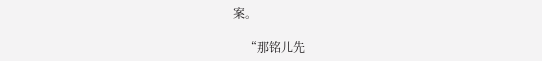案。

    “那铭儿先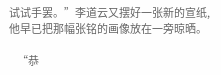试试手罢。”李道云又摆好一张新的宣纸,他早已把那幅张铭的画像放在一旁晾晒。

    “恭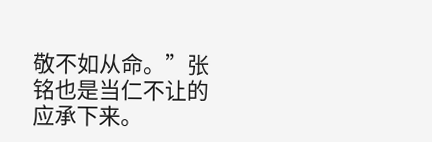敬不如从命。”张铭也是当仁不让的应承下来。